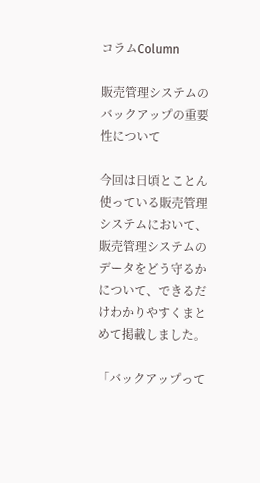コラムColumn

販売管理システムのバックアップの重要性について

今回は日頃とことん使っている販売管理システムにおいて、
販売管理システムのデータをどう守るかについて、できるだけわかりやすくまとめて掲載しました。

「バックアップって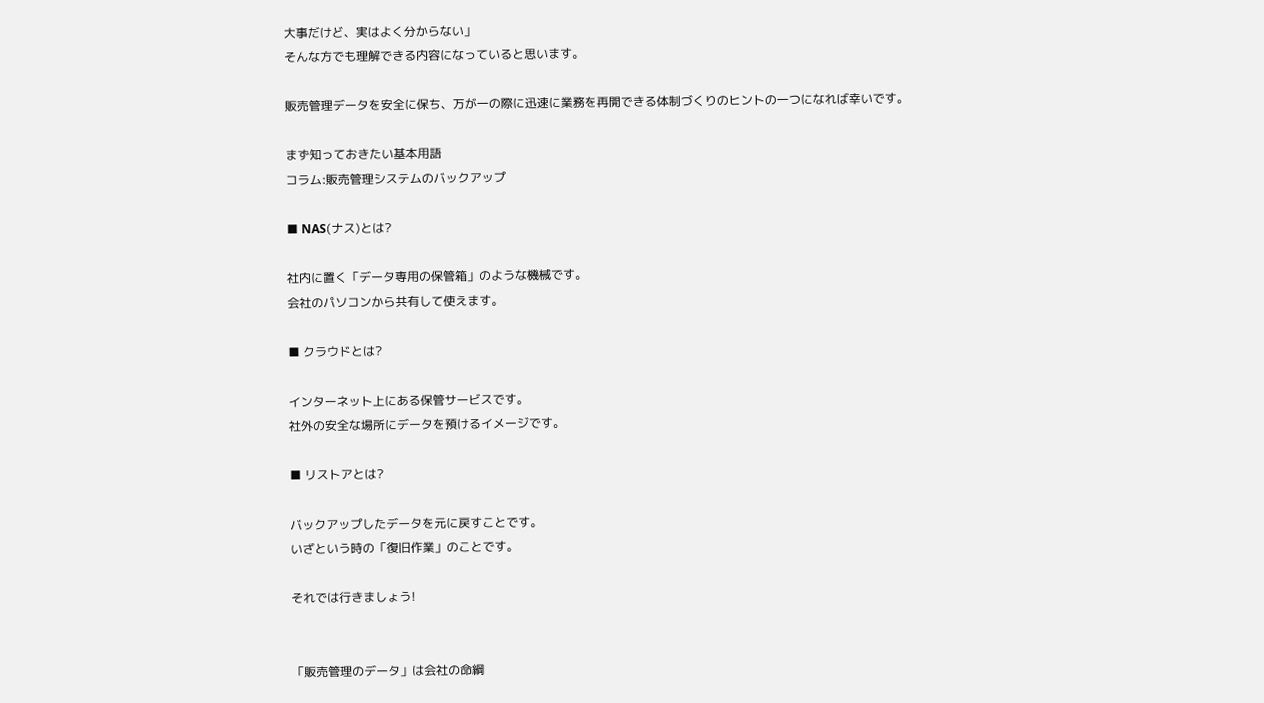大事だけど、実はよく分からない」
そんな方でも理解できる内容になっていると思います。

販売管理データを安全に保ち、万が一の際に迅速に業務を再開できる体制づくりのヒントの一つになれば幸いです。

まず知っておきたい基本用語
コラム:販売管理システムのバックアップ

■ NAS(ナス)とは?

社内に置く「データ専用の保管箱」のような機械です。
会社のパソコンから共有して使えます。

■ クラウドとは?

インターネット上にある保管サービスです。
社外の安全な場所にデータを預けるイメージです。

■ リストアとは?

バックアップしたデータを元に戻すことです。
いざという時の「復旧作業」のことです。

それでは行きましょう!


「販売管理のデータ」は会社の命綱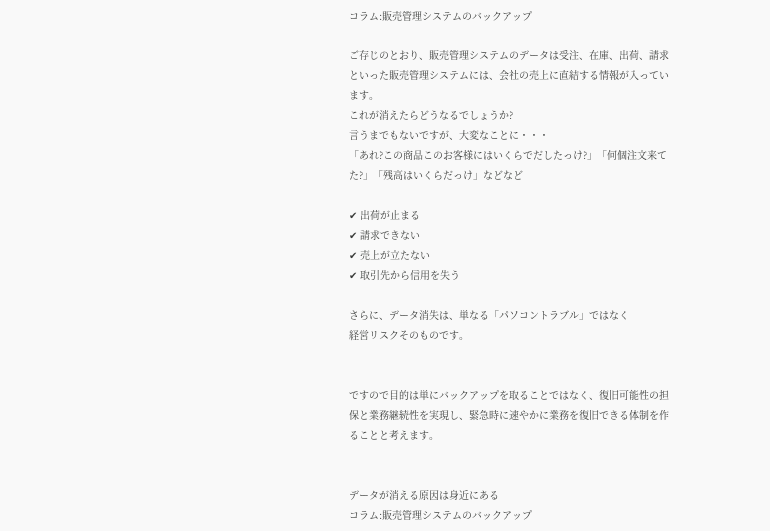コラム:販売管理システムのバックアップ

ご存じのとおり、販売管理システムのデータは受注、在庫、出荷、請求といった販売管理システムには、会社の売上に直結する情報が入っています。
これが消えたらどうなるでしょうか?
言うまでもないですが、大変なことに・・・
「あれ?この商品このお客様にはいくらでだしたっけ?」「何個注文来てた?」「残高はいくらだっけ」などなど

✔ 出荷が止まる
✔ 請求できない
✔ 売上が立たない
✔ 取引先から信用を失う

さらに、データ消失は、単なる「パソコントラブル」ではなく
経営リスクそのものです。


ですので目的は単にバックアップを取ることではなく、復旧可能性の担保と業務継続性を実現し、緊急時に速やかに業務を復旧できる体制を作ることと考えます。


データが消える原因は身近にある
コラム:販売管理システムのバックアップ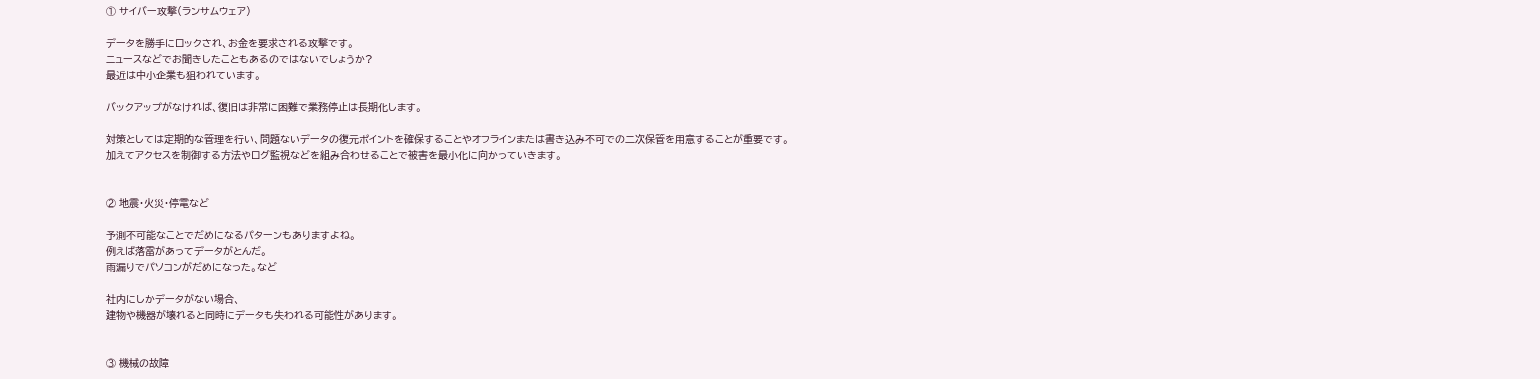① サイバー攻撃(ランサムウェア)

データを勝手にロックされ、お金を要求される攻撃です。
ニュースなどでお聞きしたこともあるのではないでしょうか?
最近は中小企業も狙われています。

バックアップがなければ、復旧は非常に困難で業務停止は長期化します。

対策としては定期的な管理を行い、問題ないデータの復元ポイントを確保することやオフラインまたは書き込み不可での二次保管を用意することが重要です。
加えてアクセスを制御する方法やログ監視などを組み合わせることで被害を最小化に向かっていきます。


② 地震・火災・停電など

予測不可能なことでだめになるパターンもありますよね。
例えば落雷があってデータがとんだ。
雨漏りでパソコンがだめになった。など

社内にしかデータがない場合、
建物や機器が壊れると同時にデータも失われる可能性があります。


③ 機械の故障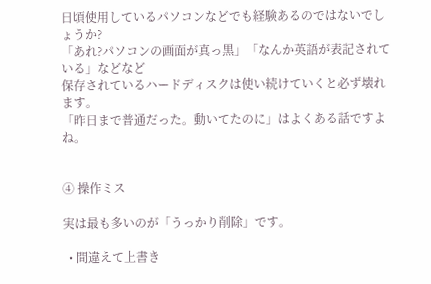日頃使用しているパソコンなどでも経験あるのではないでしょうか?
「あれ?パソコンの画面が真っ黒」「なんか英語が表記されている」などなど
保存されているハードディスクは使い続けていくと必ず壊れます。
「昨日まで普通だった。動いてたのに」はよくある話ですよね。


④ 操作ミス

実は最も多いのが「うっかり削除」です。

  • 間違えて上書き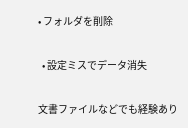• フォルダを削除

  • 設定ミスでデータ消失

文書ファイルなどでも経験あり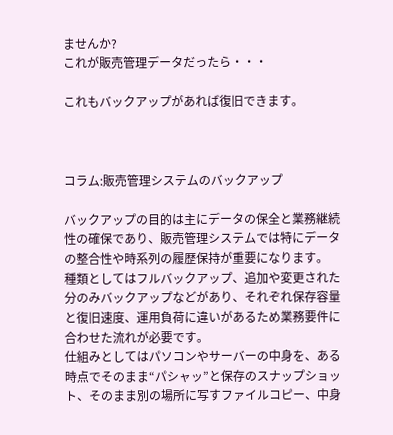ませんか?
これが販売管理データだったら・・・

これもバックアップがあれば復旧できます。



コラム:販売管理システムのバックアップ

バックアップの目的は主にデータの保全と業務継続性の確保であり、販売管理システムでは特にデータの整合性や時系列の履歴保持が重要になります。
種類としてはフルバックアップ、追加や変更された分のみバックアップなどがあり、それぞれ保存容量と復旧速度、運用負荷に違いがあるため業務要件に合わせた流れが必要です。
仕組みとしてはパソコンやサーバーの中身を、ある時点でそのまま“パシャッ”と保存のスナップショット、そのまま別の場所に写すファイルコピー、中身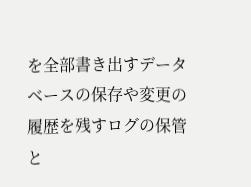を全部書き出すデータベースの保存や変更の履歴を残すログの保管と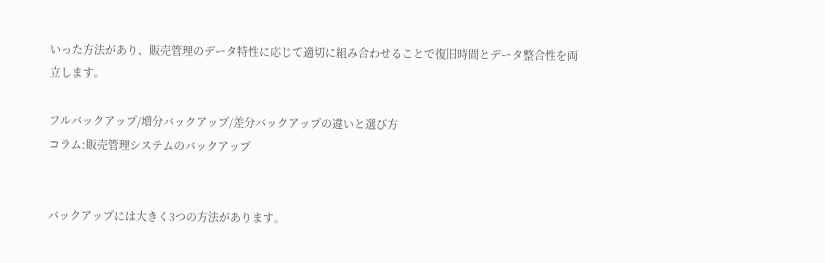いった方法があり、販売管理のデータ特性に応じて適切に組み合わせることで復旧時間とデータ整合性を両立します。

フルバックアップ/増分バックアップ/差分バックアップの違いと選び方
コラム:販売管理システムのバックアップ


バックアップには大きく3つの方法があります。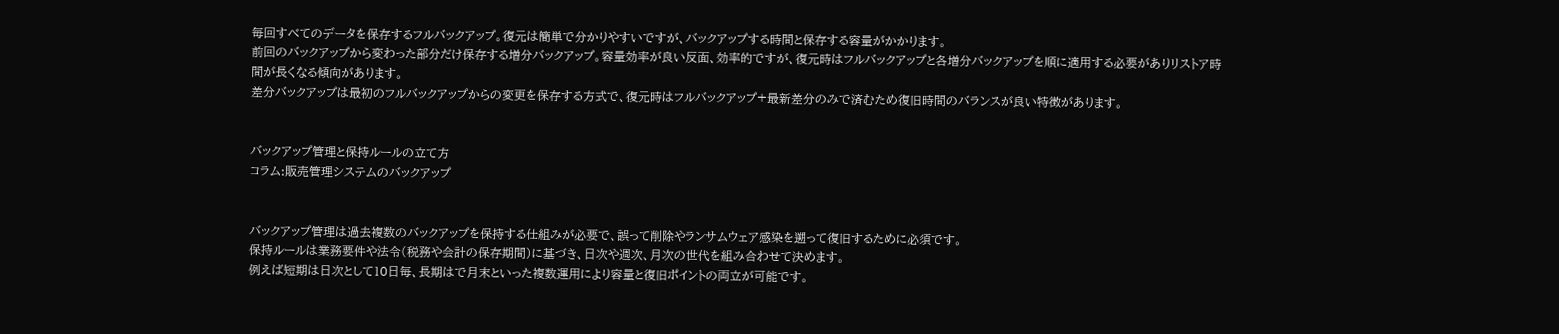毎回すべてのデータを保存するフルバックアップ。復元は簡単で分かりやすいですが、バックアップする時間と保存する容量がかかります。
前回のバックアップから変わった部分だけ保存する増分バックアップ。容量効率が良い反面、効率的ですが、復元時はフルバックアップと各増分バックアップを順に適用する必要がありリストア時間が長くなる傾向があります。
差分バックアップは最初のフルバックアップからの変更を保存する方式で、復元時はフルバックアップ+最新差分のみで済むため復旧時間のバランスが良い特徴があります。


バックアップ管理と保持ルールの立て方
コラム:販売管理システムのバックアップ


バックアップ管理は過去複数のバックアップを保持する仕組みが必要で、誤って削除やランサムウェア感染を遡って復旧するために必須です。
保持ルールは業務要件や法令(税務や会計の保存期間)に基づき、日次や週次、月次の世代を組み合わせて決めます。
例えば短期は日次として10日毎、長期はで月末といった複数運用により容量と復旧ポイントの両立が可能です。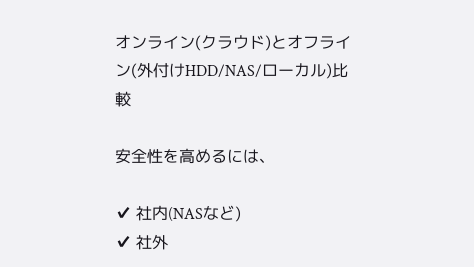オンライン(クラウド)とオフライン(外付けHDD/NAS/ローカル)比較

安全性を高めるには、

✔ 社内(NASなど)
✔ 社外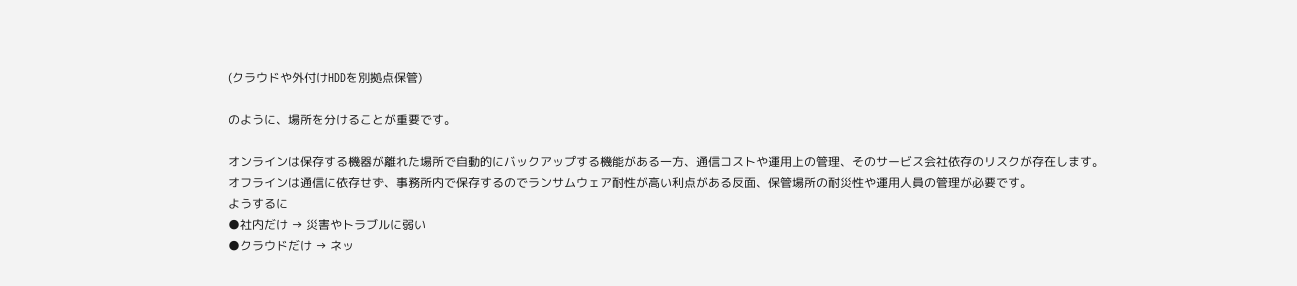(クラウドや外付けHDDを別拠点保管)

のように、場所を分けることが重要です。

オンラインは保存する機器が離れた場所で自動的にバックアップする機能がある一方、通信コストや運用上の管理、そのサービス会社依存のリスクが存在します。
オフラインは通信に依存せず、事務所内で保存するのでランサムウェア耐性が高い利点がある反面、保管場所の耐災性や運用人員の管理が必要です。
ようするに
●社内だけ → 災害やトラブルに弱い
●クラウドだけ → ネッ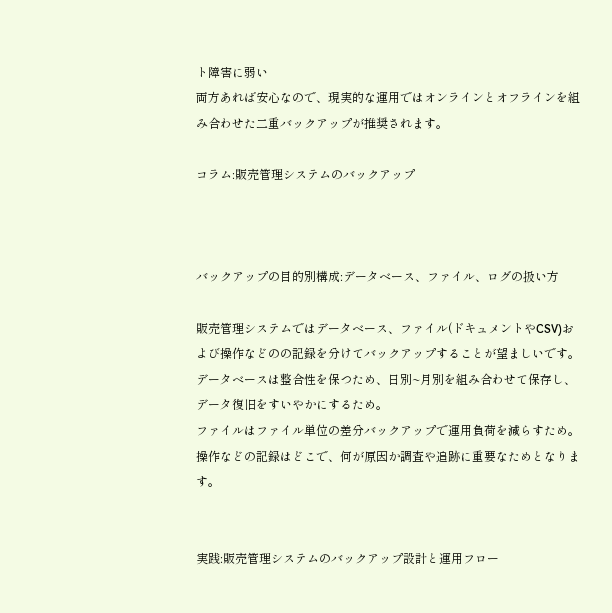ト障害に弱い
両方あれば安心なので、現実的な運用ではオンラインとオフラインを組み合わせた二重バックアップが推奨されます。

コラム:販売管理システムのバックアップ



バックアップの目的別構成:データベース、ファイル、ログの扱い方

販売管理システムではデータベース、ファイル(ドキュメントやCSV)および操作などのの記録を分けてバックアップすることが望ましいです。
データベースは整合性を保つため、日別~月別を組み合わせて保存し、データ復旧をすいやかにするため。
ファイルはファイル単位の差分バックアップで運用負荷を減らすため。
操作などの記録はどこで、何が原因か調査や追跡に重要なためとなります。


実践:販売管理システムのバックアップ設計と運用フロー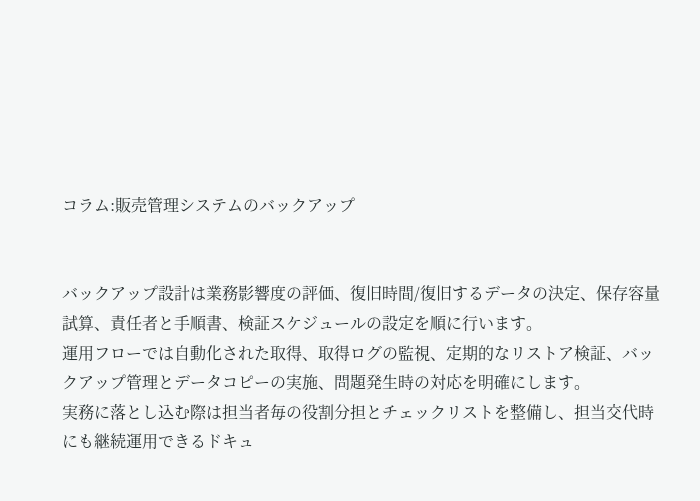コラム:販売管理システムのバックアップ


バックアップ設計は業務影響度の評価、復旧時間/復旧するデータの決定、保存容量試算、責任者と手順書、検証スケジュールの設定を順に行います。
運用フローでは自動化された取得、取得ログの監視、定期的なリストア検証、バックアップ管理とデータコピーの実施、問題発生時の対応を明確にします。
実務に落とし込む際は担当者毎の役割分担とチェックリストを整備し、担当交代時にも継続運用できるドキュ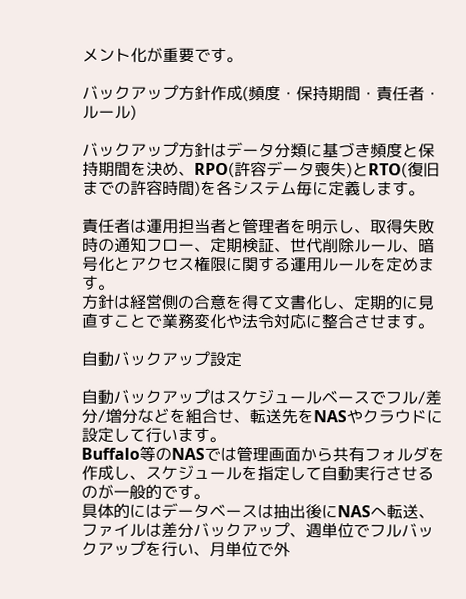メント化が重要です。

バックアップ方針作成(頻度・保持期間・責任者・ルール)

バックアップ方針はデータ分類に基づき頻度と保持期間を決め、RPO(許容データ喪失)とRTO(復旧までの許容時間)を各システム毎に定義します。

責任者は運用担当者と管理者を明示し、取得失敗時の通知フロー、定期検証、世代削除ルール、暗号化とアクセス権限に関する運用ルールを定めます。
方針は経営側の合意を得て文書化し、定期的に見直すことで業務変化や法令対応に整合させます。

自動バックアップ設定

自動バックアップはスケジュールベースでフル/差分/増分などを組合せ、転送先をNASやクラウドに設定して行います。
Buffalo等のNASでは管理画面から共有フォルダを作成し、スケジュールを指定して自動実行させるのが一般的です。
具体的にはデータベースは抽出後にNASへ転送、ファイルは差分バックアップ、週単位でフルバックアップを行い、月単位で外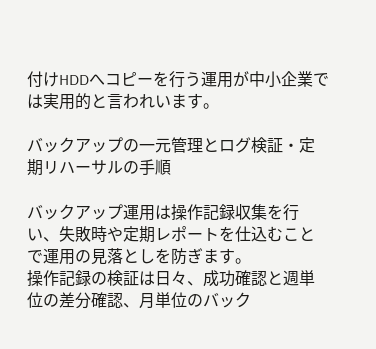付けHDDへコピーを行う運用が中小企業では実用的と言われいます。

バックアップの一元管理とログ検証・定期リハーサルの手順

バックアップ運用は操作記録収集を行い、失敗時や定期レポートを仕込むことで運用の見落としを防ぎます。
操作記録の検証は日々、成功確認と週単位の差分確認、月単位のバック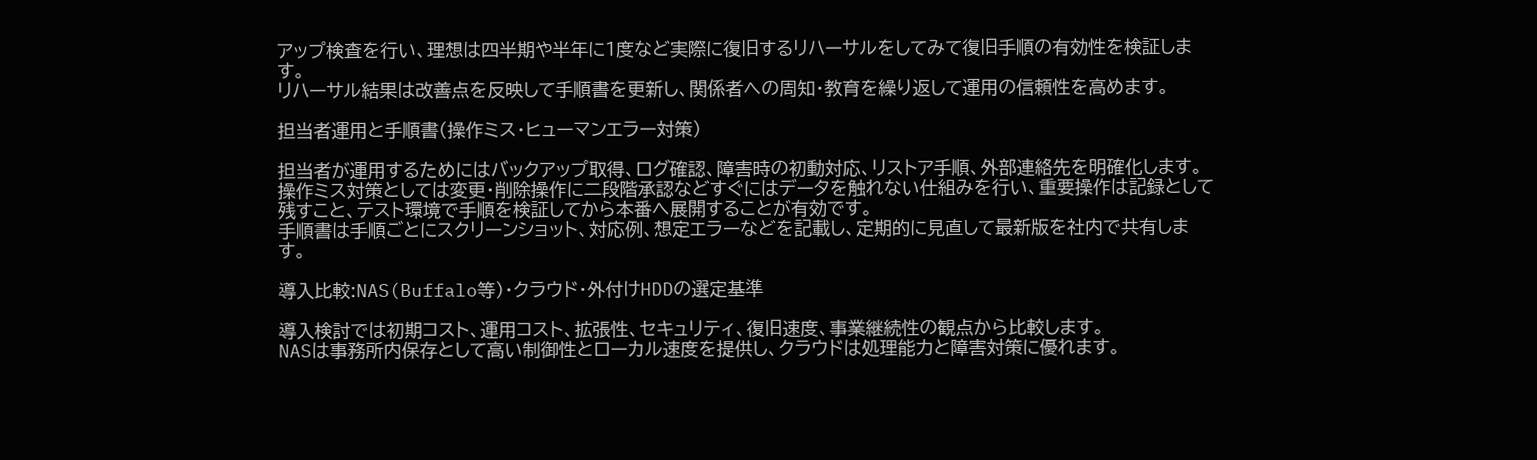アップ検査を行い、理想は四半期や半年に1度など実際に復旧するリハーサルをしてみて復旧手順の有効性を検証します。
リハーサル結果は改善点を反映して手順書を更新し、関係者への周知・教育を繰り返して運用の信頼性を高めます。

担当者運用と手順書(操作ミス・ヒューマンエラー対策)

担当者が運用するためにはバックアップ取得、ログ確認、障害時の初動対応、リストア手順、外部連絡先を明確化します。
操作ミス対策としては変更・削除操作に二段階承認などすぐにはデータを触れない仕組みを行い、重要操作は記録として残すこと、テスト環境で手順を検証してから本番へ展開することが有効です。
手順書は手順ごとにスクリーンショット、対応例、想定エラーなどを記載し、定期的に見直して最新版を社内で共有します。

導入比較:NAS(Buffalo等)・クラウド・外付けHDDの選定基準

導入検討では初期コスト、運用コスト、拡張性、セキュリティ、復旧速度、事業継続性の観点から比較します。
NASは事務所内保存として高い制御性とローカル速度を提供し、クラウドは処理能力と障害対策に優れます。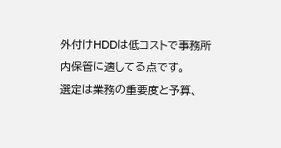外付けHDDは低コストで事務所内保管に適してる点です。
選定は業務の重要度と予算、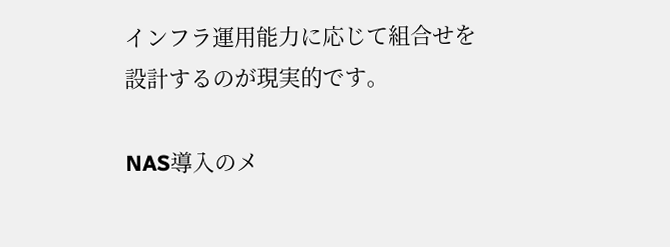インフラ運用能力に応じて組合せを設計するのが現実的です。

NAS導入のメ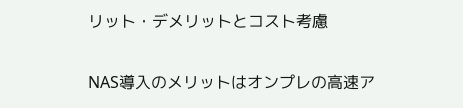リット・デメリットとコスト考慮

NAS導入のメリットはオンプレの高速ア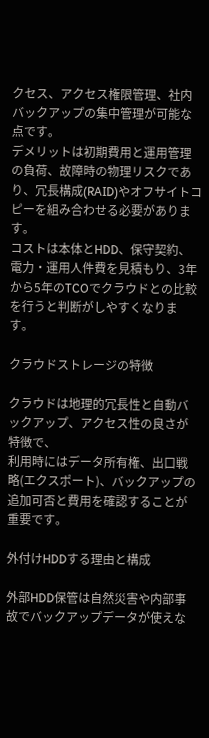クセス、アクセス権限管理、社内バックアップの集中管理が可能な点です。
デメリットは初期費用と運用管理の負荷、故障時の物理リスクであり、冗長構成(RAID)やオフサイトコピーを組み合わせる必要があります。
コストは本体とHDD、保守契約、電力・運用人件費を見積もり、3年から5年のTCOでクラウドとの比較を行うと判断がしやすくなります。

クラウドストレージの特徴

クラウドは地理的冗長性と自動バックアップ、アクセス性の良さが特徴で、
利用時にはデータ所有権、出口戦略(エクスポート)、バックアップの追加可否と費用を確認することが重要です。

外付けHDDする理由と構成

外部HDD保管は自然災害や内部事故でバックアップデータが使えな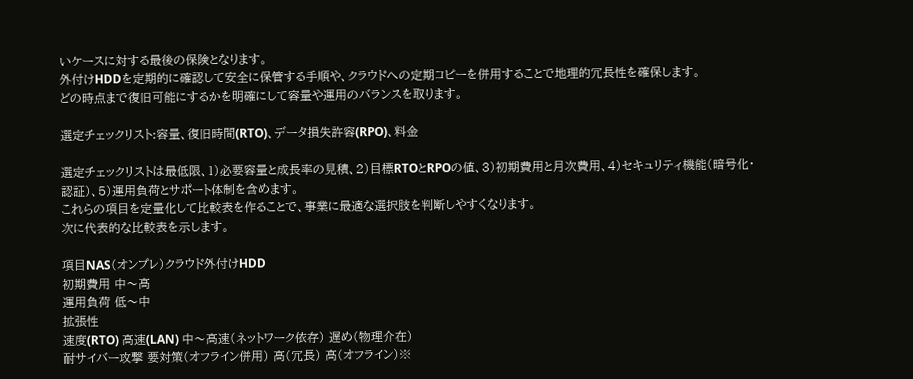いケースに対する最後の保険となります。
外付けHDDを定期的に確認して安全に保管する手順や、クラウドへの定期コピーを併用することで地理的冗長性を確保します。
どの時点まで復旧可能にするかを明確にして容量や運用のバランスを取ります。

選定チェックリスト:容量、復旧時間(RTO)、データ損失許容(RPO)、料金

選定チェックリストは最低限、1)必要容量と成長率の見積、2)目標RTOとRPOの値、3)初期費用と月次費用、4)セキュリティ機能(暗号化・認証)、5)運用負荷とサポート体制を含めます。
これらの項目を定量化して比較表を作ることで、事業に最適な選択肢を判断しやすくなります。
次に代表的な比較表を示します。

項目NAS(オンプレ)クラウド外付けHDD
初期費用 中〜高
運用負荷 低〜中
拡張性
速度(RTO) 高速(LAN) 中〜高速(ネットワーク依存) 遅め(物理介在)
耐サイバー攻撃 要対策(オフライン併用) 高(冗長) 高(オフライン)※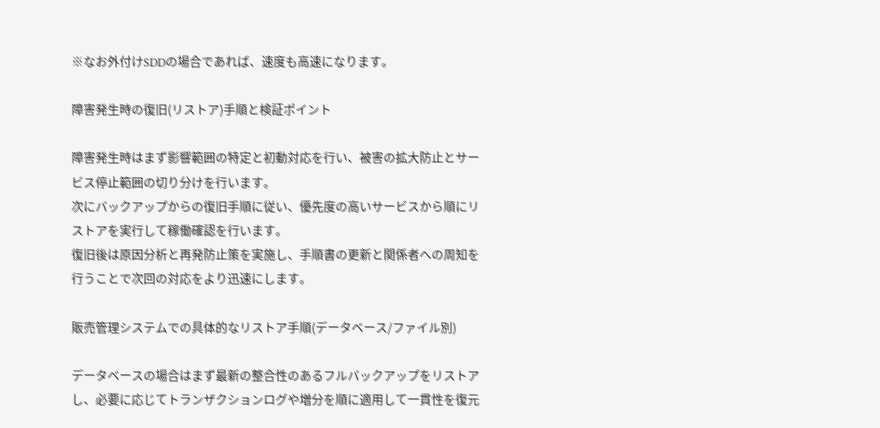※なお外付けSDDの場合であれば、速度も高速になります。

障害発生時の復旧(リストア)手順と検証ポイント

障害発生時はまず影響範囲の特定と初動対応を行い、被害の拡大防止とサービス停止範囲の切り分けを行います。
次にバックアップからの復旧手順に従い、優先度の高いサービスから順にリストアを実行して稼働確認を行います。
復旧後は原因分析と再発防止策を実施し、手順書の更新と関係者への周知を行うことで次回の対応をより迅速にします。

販売管理システムでの具体的なリストア手順(データベース/ファイル別)

データベースの場合はまず最新の整合性のあるフルバックアップをリストアし、必要に応じてトランザクションログや増分を順に適用して一貫性を復元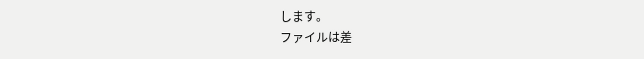します。
ファイルは差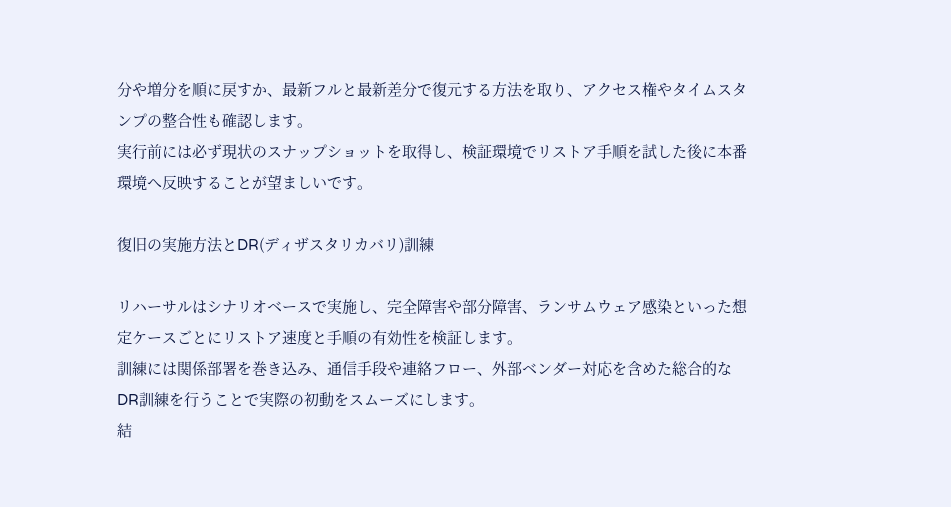分や増分を順に戻すか、最新フルと最新差分で復元する方法を取り、アクセス権やタイムスタンプの整合性も確認します。
実行前には必ず現状のスナップショットを取得し、検証環境でリストア手順を試した後に本番環境へ反映することが望ましいです。

復旧の実施方法とDR(ディザスタリカバリ)訓練

リハーサルはシナリオベースで実施し、完全障害や部分障害、ランサムウェア感染といった想定ケースごとにリストア速度と手順の有効性を検証します。
訓練には関係部署を巻き込み、通信手段や連絡フロー、外部ベンダー対応を含めた総合的なDR訓練を行うことで実際の初動をスムーズにします。
結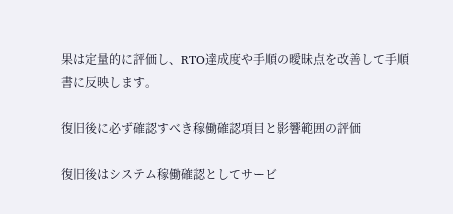果は定量的に評価し、RTO達成度や手順の曖昧点を改善して手順書に反映します。

復旧後に必ず確認すべき稼働確認項目と影響範囲の評価

復旧後はシステム稼働確認としてサービ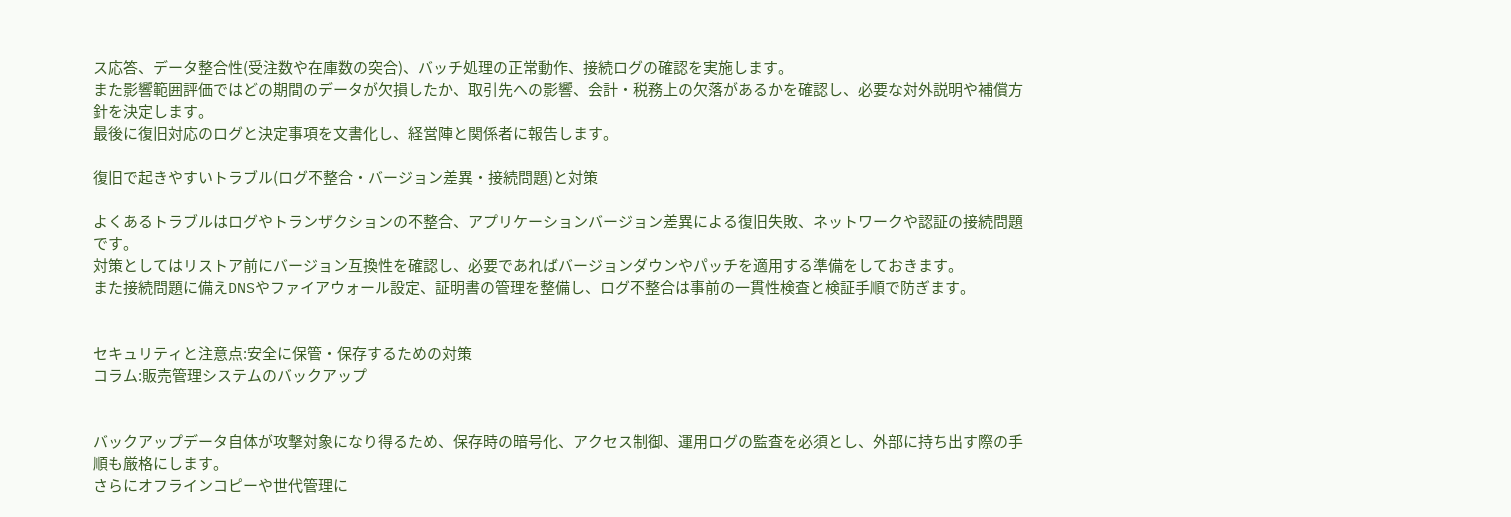ス応答、データ整合性(受注数や在庫数の突合)、バッチ処理の正常動作、接続ログの確認を実施します。
また影響範囲評価ではどの期間のデータが欠損したか、取引先への影響、会計・税務上の欠落があるかを確認し、必要な対外説明や補償方針を決定します。
最後に復旧対応のログと決定事項を文書化し、経営陣と関係者に報告します。

復旧で起きやすいトラブル(ログ不整合・バージョン差異・接続問題)と対策

よくあるトラブルはログやトランザクションの不整合、アプリケーションバージョン差異による復旧失敗、ネットワークや認証の接続問題です。
対策としてはリストア前にバージョン互換性を確認し、必要であればバージョンダウンやパッチを適用する準備をしておきます。
また接続問題に備えDNSやファイアウォール設定、証明書の管理を整備し、ログ不整合は事前の一貫性検査と検証手順で防ぎます。


セキュリティと注意点:安全に保管・保存するための対策
コラム:販売管理システムのバックアップ


バックアップデータ自体が攻撃対象になり得るため、保存時の暗号化、アクセス制御、運用ログの監査を必須とし、外部に持ち出す際の手順も厳格にします。
さらにオフラインコピーや世代管理に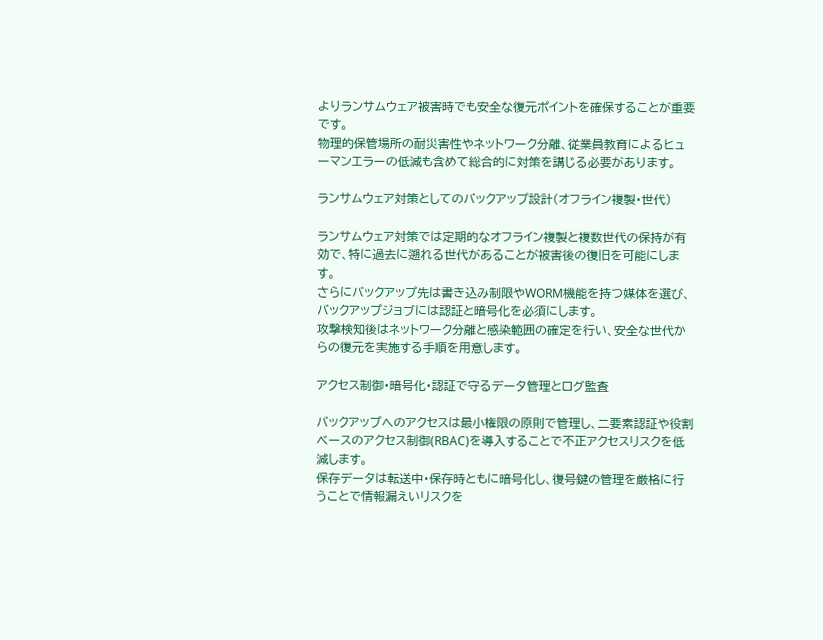よりランサムウェア被害時でも安全な復元ポイントを確保することが重要です。
物理的保管場所の耐災害性やネットワーク分離、従業員教育によるヒューマンエラーの低減も含めて総合的に対策を講じる必要があります。

ランサムウェア対策としてのバックアップ設計(オフライン複製・世代)

ランサムウェア対策では定期的なオフライン複製と複数世代の保持が有効で、特に過去に遡れる世代があることが被害後の復旧を可能にします。
さらにバックアップ先は書き込み制限やWORM機能を持つ媒体を選び、バックアップジョブには認証と暗号化を必須にします。
攻撃検知後はネットワーク分離と感染範囲の確定を行い、安全な世代からの復元を実施する手順を用意します。

アクセス制御・暗号化・認証で守るデータ管理とログ監査

バックアップへのアクセスは最小権限の原則で管理し、二要素認証や役割ベースのアクセス制御(RBAC)を導入することで不正アクセスリスクを低減します。
保存データは転送中・保存時ともに暗号化し、復号鍵の管理を厳格に行うことで情報漏えいリスクを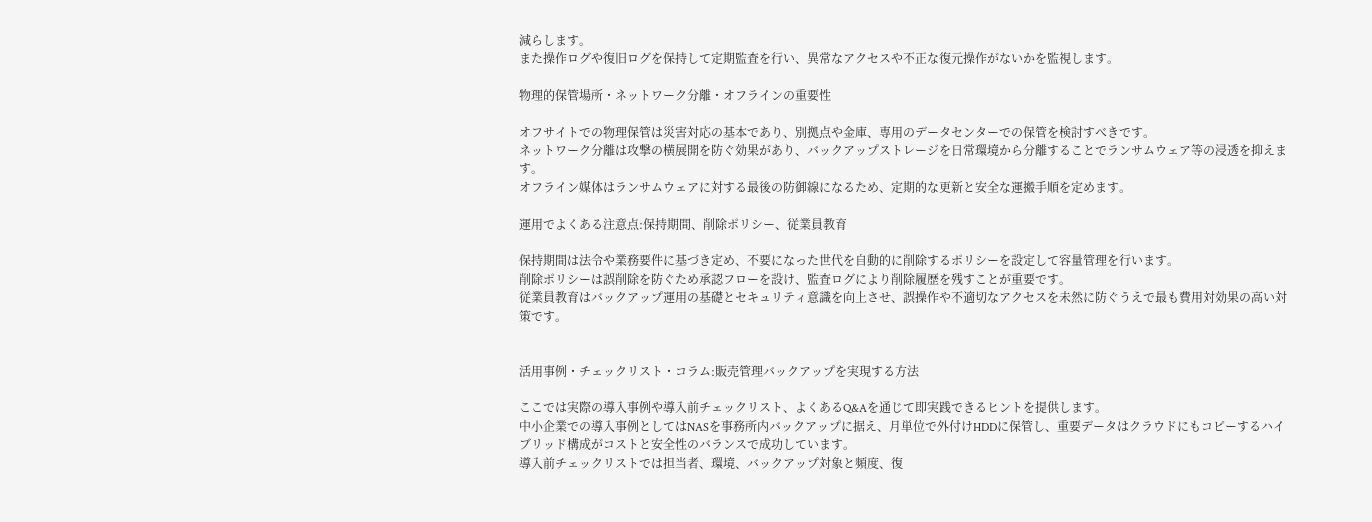減らします。
また操作ログや復旧ログを保持して定期監査を行い、異常なアクセスや不正な復元操作がないかを監視します。

物理的保管場所・ネットワーク分離・オフラインの重要性

オフサイトでの物理保管は災害対応の基本であり、別拠点や金庫、専用のデータセンターでの保管を検討すべきです。
ネットワーク分離は攻撃の横展開を防ぐ効果があり、バックアップストレージを日常環境から分離することでランサムウェア等の浸透を抑えます。
オフライン媒体はランサムウェアに対する最後の防御線になるため、定期的な更新と安全な運搬手順を定めます。

運用でよくある注意点:保持期間、削除ポリシー、従業員教育

保持期間は法令や業務要件に基づき定め、不要になった世代を自動的に削除するポリシーを設定して容量管理を行います。
削除ポリシーは誤削除を防ぐため承認フローを設け、監査ログにより削除履歴を残すことが重要です。
従業員教育はバックアップ運用の基礎とセキュリティ意識を向上させ、誤操作や不適切なアクセスを未然に防ぐうえで最も費用対効果の高い対策です。


活用事例・チェックリスト・コラム:販売管理バックアップを実現する方法

ここでは実際の導入事例や導入前チェックリスト、よくあるQ&Aを通じて即実践できるヒントを提供します。
中小企業での導入事例としてはNASを事務所内バックアップに据え、月単位で外付けHDDに保管し、重要データはクラウドにもコピーするハイブリッド構成がコストと安全性のバランスで成功しています。
導入前チェックリストでは担当者、環境、バックアップ対象と頻度、復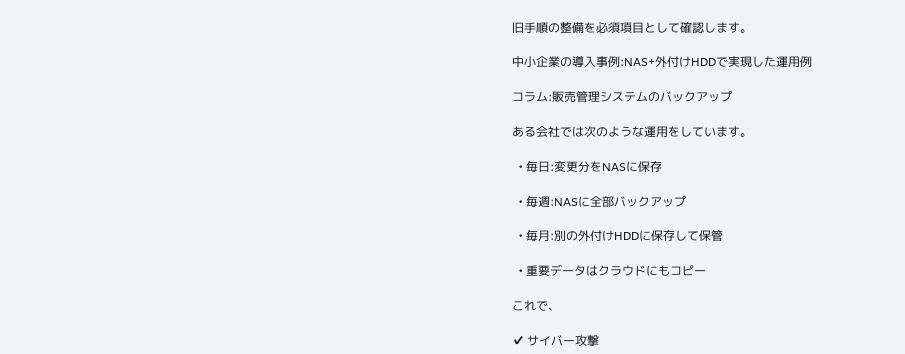旧手順の整備を必須項目として確認します。

中小企業の導入事例:NAS+外付けHDDで実現した運用例

コラム:販売管理システムのバックアップ

ある会社では次のような運用をしています。

  • 毎日:変更分をNASに保存

  • 毎週:NASに全部バックアップ

  • 毎月:別の外付けHDDに保存して保管

  • 重要データはクラウドにもコピー

これで、

✔ サイバー攻撃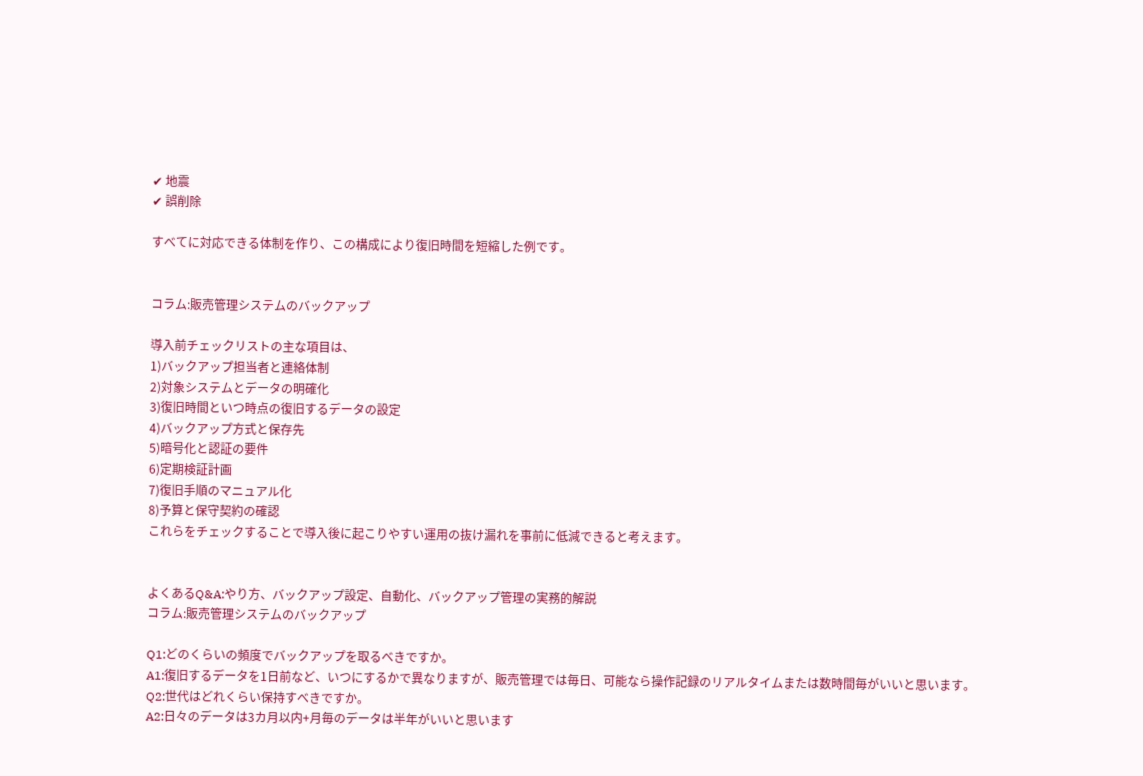✔ 地震
✔ 誤削除

すべてに対応できる体制を作り、この構成により復旧時間を短縮した例です。


コラム:販売管理システムのバックアップ

導入前チェックリストの主な項目は、
1)バックアップ担当者と連絡体制
2)対象システムとデータの明確化
3)復旧時間といつ時点の復旧するデータの設定
4)バックアップ方式と保存先
5)暗号化と認証の要件
6)定期検証計画
7)復旧手順のマニュアル化
8)予算と保守契約の確認
これらをチェックすることで導入後に起こりやすい運用の抜け漏れを事前に低減できると考えます。


よくあるQ&A:やり方、バックアップ設定、自動化、バックアップ管理の実務的解説
コラム:販売管理システムのバックアップ

Q1:どのくらいの頻度でバックアップを取るべきですか。
A1:復旧するデータを1日前など、いつにするかで異なりますが、販売管理では毎日、可能なら操作記録のリアルタイムまたは数時間毎がいいと思います。
Q2:世代はどれくらい保持すべきですか。
A2:日々のデータは3カ月以内+月毎のデータは半年がいいと思います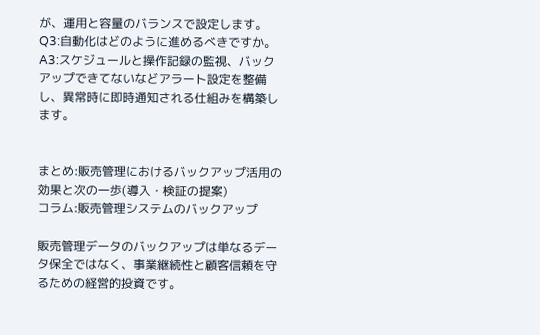が、運用と容量のバランスで設定します。
Q3:自動化はどのように進めるべきですか。
A3:スケジュールと操作記録の監視、バックアップできてないなどアラート設定を整備し、異常時に即時通知される仕組みを構築します。


まとめ:販売管理におけるバックアップ活用の効果と次の一歩(導入・検証の提案)
コラム:販売管理システムのバックアップ

販売管理データのバックアップは単なるデータ保全ではなく、事業継続性と顧客信頼を守るための経営的投資です。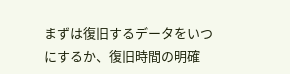まずは復旧するデータをいつにするか、復旧時間の明確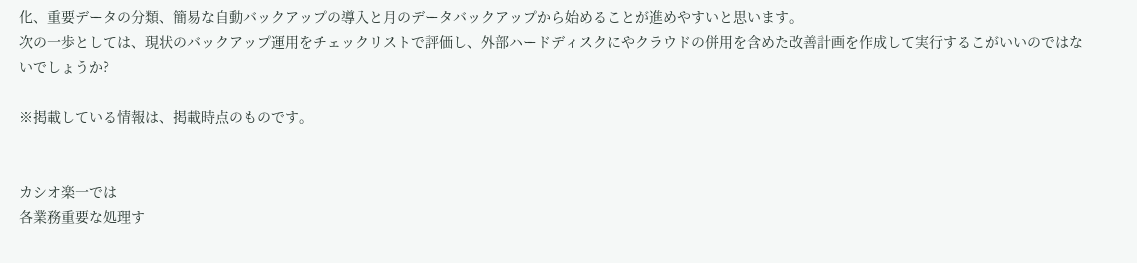化、重要データの分類、簡易な自動バックアップの導入と月のデータバックアップから始めることが進めやすいと思います。
次の一歩としては、現状のバックアップ運用をチェックリストで評価し、外部ハードディスクにやクラウドの併用を含めた改善計画を作成して実行するこがいいのではないでしょうか?

※掲載している情報は、掲載時点のものです。


カシオ楽一では
各業務重要な処理す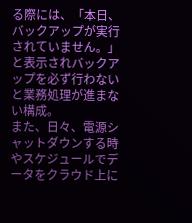る際には、「本日、バックアップが実行されていません。」と表示されバックアップを必ず行わないと業務処理が進まない構成。
また、日々、電源シャットダウンする時やスケジュールでデータをクラウド上に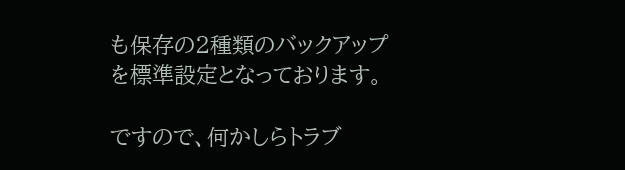も保存の2種類のバックアップを標準設定となっております。

ですので、何かしらトラブ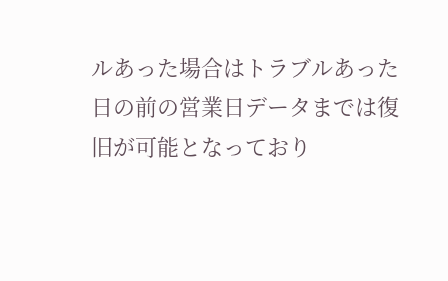ルあった場合はトラブルあった日の前の営業日データまでは復旧が可能となっており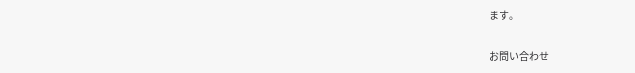ます。

お問い合わせ